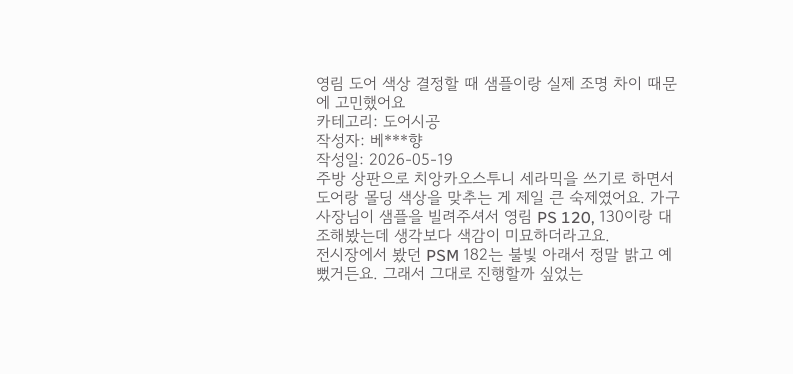영림 도어 색상 결정할 때 샘플이랑 실제 조명 차이 때문에 고민했어요
카테고리: 도어시공
작성자: 베***향
작성일: 2026-05-19
주방 상판으로 치앙카오스투니 세라믹을 쓰기로 하면서 도어랑 몰딩 색상을 맞추는 게 제일 큰 숙제였어요. 가구 사장님이 샘플을 빌려주셔서 영림 PS 120, 130이랑 대조해봤는데 생각보다 색감이 미묘하더라고요.
전시장에서 봤던 PSM 182는 불빛 아래서 정말 밝고 예뻤거든요. 그래서 그대로 진행할까 싶었는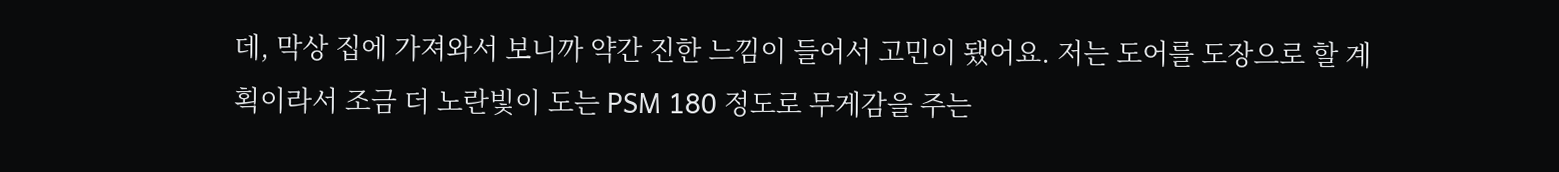데, 막상 집에 가져와서 보니까 약간 진한 느낌이 들어서 고민이 됐어요. 저는 도어를 도장으로 할 계획이라서 조금 더 노란빛이 도는 PSM 180 정도로 무게감을 주는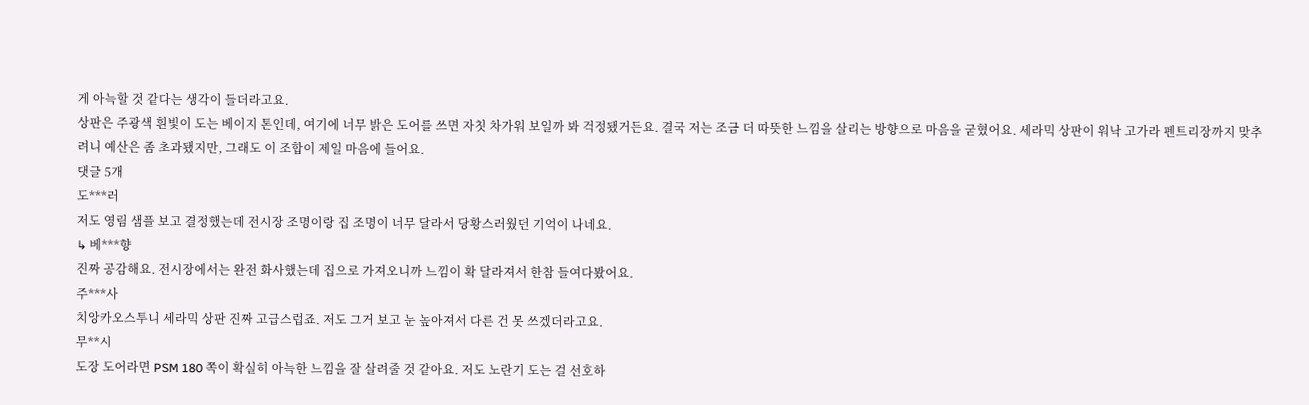게 아늑할 것 같다는 생각이 들더라고요.
상판은 주광색 흰빛이 도는 베이지 톤인데, 여기에 너무 밝은 도어를 쓰면 자칫 차가워 보일까 봐 걱정됐거든요. 결국 저는 조금 더 따뜻한 느낌을 살리는 방향으로 마음을 굳혔어요. 세라믹 상판이 워낙 고가라 펜트리장까지 맞추려니 예산은 좀 초과됐지만, 그래도 이 조합이 제일 마음에 들어요.
댓글 5개
도***러
저도 영림 샘플 보고 결정했는데 전시장 조명이랑 집 조명이 너무 달라서 당황스러웠던 기억이 나네요.
↳ 베***향
진짜 공감해요. 전시장에서는 완전 화사했는데 집으로 가져오니까 느낌이 확 달라져서 한참 들여다봤어요.
주***사
치앙카오스투니 세라믹 상판 진짜 고급스럽죠. 저도 그거 보고 눈 높아져서 다른 건 못 쓰겠더라고요.
무**시
도장 도어라면 PSM 180 쪽이 확실히 아늑한 느낌을 잘 살려줄 것 같아요. 저도 노란기 도는 걸 선호하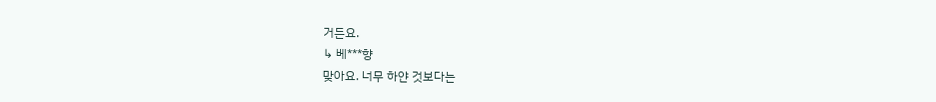거든요.
↳ 베***향
맞아요. 너무 하얀 것보다는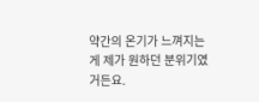약간의 온기가 느껴지는 게 제가 원하던 분위기였거든요.